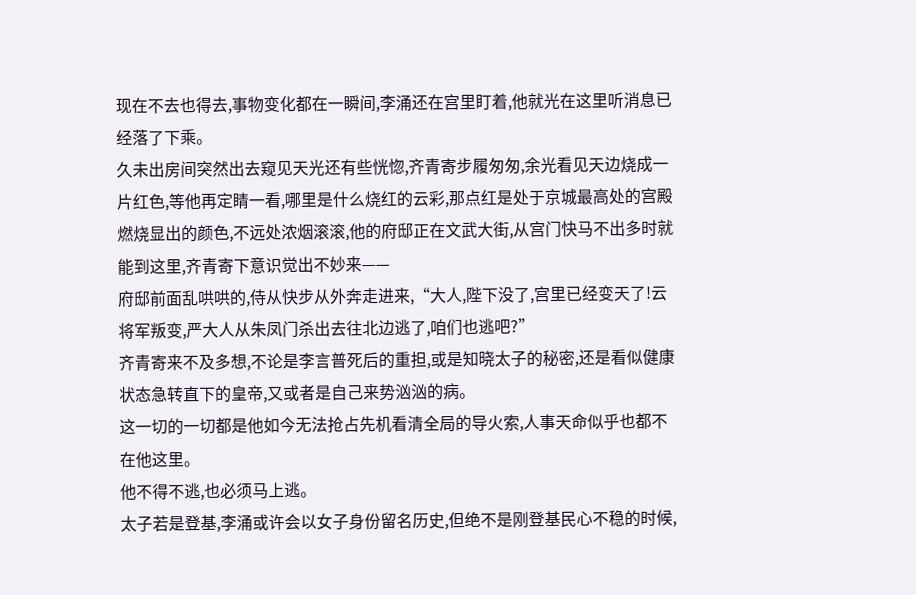现在不去也得去,事物变化都在一瞬间,李涌还在宫里盯着,他就光在这里听消息已经落了下乘。
久未出房间突然出去窥见天光还有些恍惚,齐青寄步履匆匆,余光看见天边烧成一片红色,等他再定睛一看,哪里是什么烧红的云彩,那点红是处于京城最高处的宫殿燃烧显出的颜色,不远处浓烟滚滚,他的府邸正在文武大街,从宫门快马不出多时就能到这里,齐青寄下意识觉出不妙来——
府邸前面乱哄哄的,侍从快步从外奔走进来,“大人,陛下没了,宫里已经变天了!云将军叛变,严大人从朱凤门杀出去往北边逃了,咱们也逃吧?”
齐青寄来不及多想,不论是李言普死后的重担,或是知晓太子的秘密,还是看似健康状态急转直下的皇帝,又或者是自己来势汹汹的病。
这一切的一切都是他如今无法抢占先机看清全局的导火索,人事天命似乎也都不在他这里。
他不得不逃,也必须马上逃。
太子若是登基,李涌或许会以女子身份留名历史,但绝不是刚登基民心不稳的时候,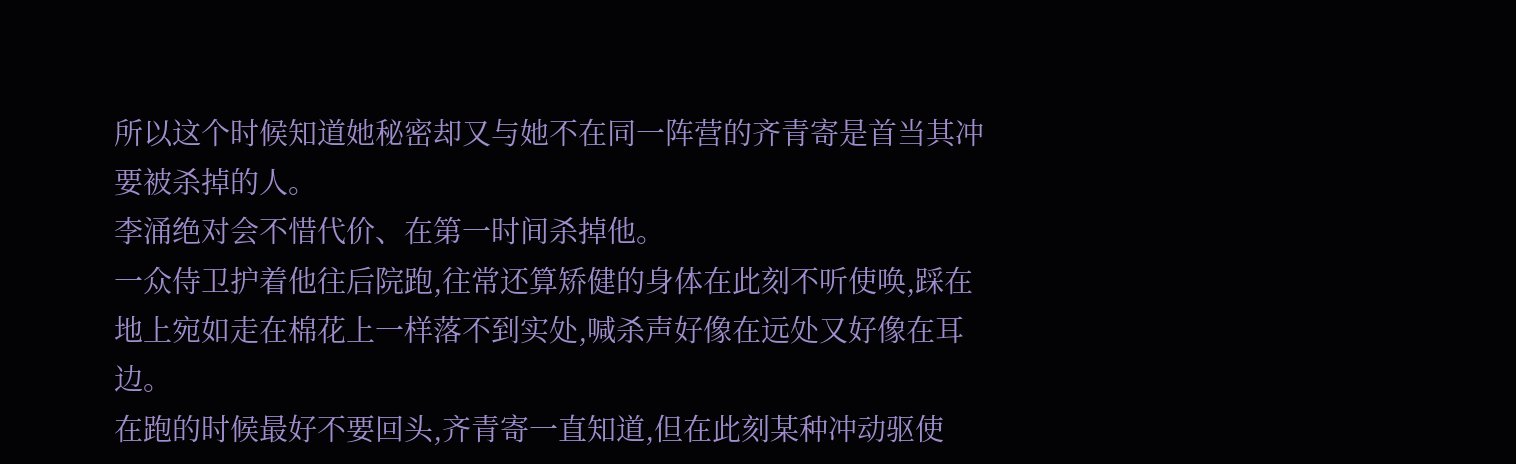所以这个时候知道她秘密却又与她不在同一阵营的齐青寄是首当其冲要被杀掉的人。
李涌绝对会不惜代价、在第一时间杀掉他。
一众侍卫护着他往后院跑,往常还算矫健的身体在此刻不听使唤,踩在地上宛如走在棉花上一样落不到实处,喊杀声好像在远处又好像在耳边。
在跑的时候最好不要回头,齐青寄一直知道,但在此刻某种冲动驱使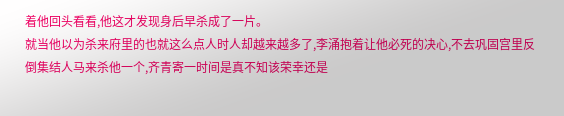着他回头看看,他这才发现身后早杀成了一片。
就当他以为杀来府里的也就这么点人时人却越来越多了,李涌抱着让他必死的决心,不去巩固宫里反倒集结人马来杀他一个,齐青寄一时间是真不知该荣幸还是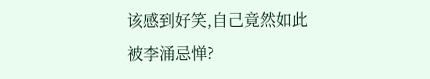该感到好笑,自己竟然如此被李涌忌惮?